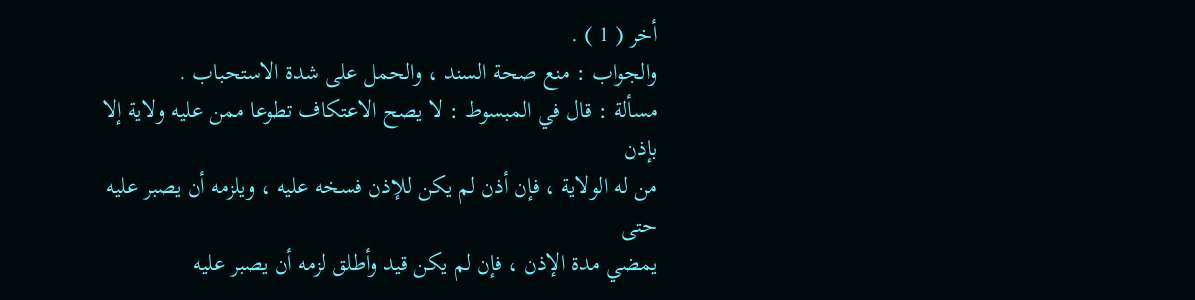أخر ( 1 ) .
والجواب : منع صحة السند ، والحمل على شدة الاستحباب .
مسألة : قال في المبسوط : لا يصح الاعتكاف تطوعا ممن عليه ولاية إلا بإذن
من له الولاية ، فإن أذن لم يكن للإذن فسخه عليه ، ويلزمه أن يصبر عليه حتى
يمضي مدة الإذن ، فإن لم يكن قيد وأطلق لزمه أن يصبر عليه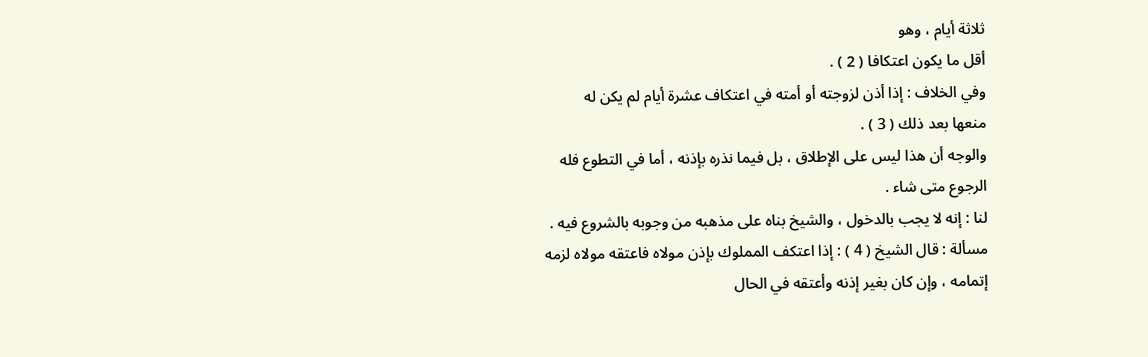ثلاثة أيام ، وهو
أقل ما يكون اعتكافا ( 2 ) .
وفي الخلاف : إذا أذن لزوجته أو أمته في اعتكاف عشرة أيام لم يكن له
منعها بعد ذلك ( 3 ) .
والوجه أن هذا ليس على الإطلاق ، بل فيما نذره بإذنه ، أما في التطوع فله
الرجوع متى شاء .
لنا : إنه لا يجب بالدخول ، والشيخ بناه على مذهبه من وجوبه بالشروع فيه .
مسألة : قال الشيخ ( 4 ) : إذا اعتكف المملوك بإذن مولاه فاعتقه مولاه لزمه
إتمامه ، وإن كان بغير إذنه وأعتقه في الحال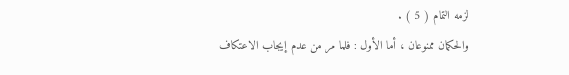لزمه التمام ( 5 ) .
والحكمان ممنوعان ، أما الأول : فلما مر من عدم إيجاب الاعتكاف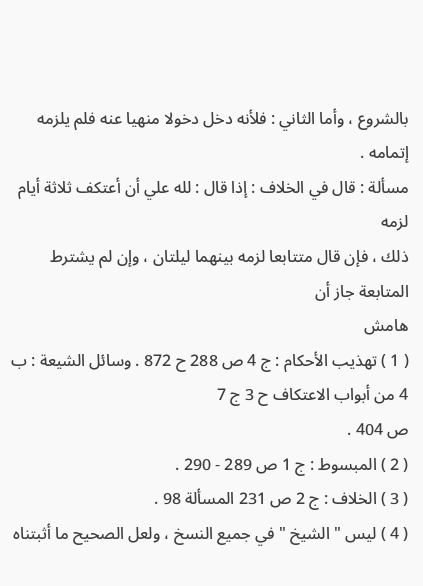بالشروع ، وأما الثاني : فلأنه دخل دخولا منهيا عنه فلم يلزمه إتمامه .
مسألة : قال في الخلاف : إذا قال : لله علي أن أعتكف ثلاثة أيام لزمه
ذلك ، فإن قال متتابعا لزمه بينهما ليلتان ، وإن لم يشترط المتابعة جاز أن
هامش
( 1 ) تهذيب الأحكام : ج 4 ص 288 ح 872 . وسائل الشيعة : ب 4 من أبواب الاعتكاف ح 3 ج 7
ص 404 .
( 2 ) المبسوط : ج 1 ص 289 - 290 .
( 3 ) الخلاف : ج 2 ص 231 المسألة 98 .
( 4 ) ليس " الشيخ " في جميع النسخ ، ولعل الصحيح ما أثبتناه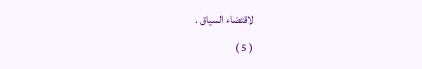لاقتضاء السياق .
( 5 )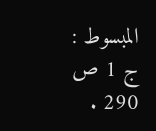المبسوط : ج 1 ص 290 .